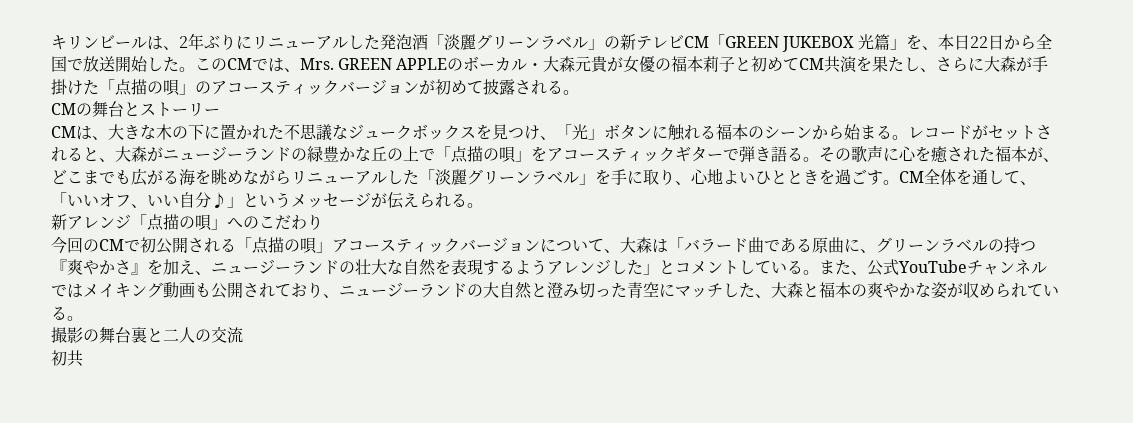キリンビールは、2年ぶりにリニューアルした発泡酒「淡麗グリーンラベル」の新テレビCM「GREEN JUKEBOX 光篇」を、本日22日から全国で放送開始した。このCMでは、Mrs. GREEN APPLEのボーカル・大森元貴が女優の福本莉子と初めてCM共演を果たし、さらに大森が手掛けた「点描の唄」のアコースティックバージョンが初めて披露される。
CMの舞台とストーリー
CMは、大きな木の下に置かれた不思議なジュークボックスを見つけ、「光」ボタンに触れる福本のシーンから始まる。レコードがセットされると、大森がニュージーランドの緑豊かな丘の上で「点描の唄」をアコースティックギターで弾き語る。その歌声に心を癒された福本が、どこまでも広がる海を眺めながらリニューアルした「淡麗グリーンラベル」を手に取り、心地よいひとときを過ごす。CM全体を通して、「いいオフ、いい自分♪」というメッセージが伝えられる。
新アレンジ「点描の唄」へのこだわり
今回のCMで初公開される「点描の唄」アコースティックバージョンについて、大森は「バラード曲である原曲に、グリーンラベルの持つ『爽やかさ』を加え、ニュージーランドの壮大な自然を表現するようアレンジした」とコメントしている。また、公式YouTubeチャンネルではメイキング動画も公開されており、ニュージーランドの大自然と澄み切った青空にマッチした、大森と福本の爽やかな姿が収められている。
撮影の舞台裏と二人の交流
初共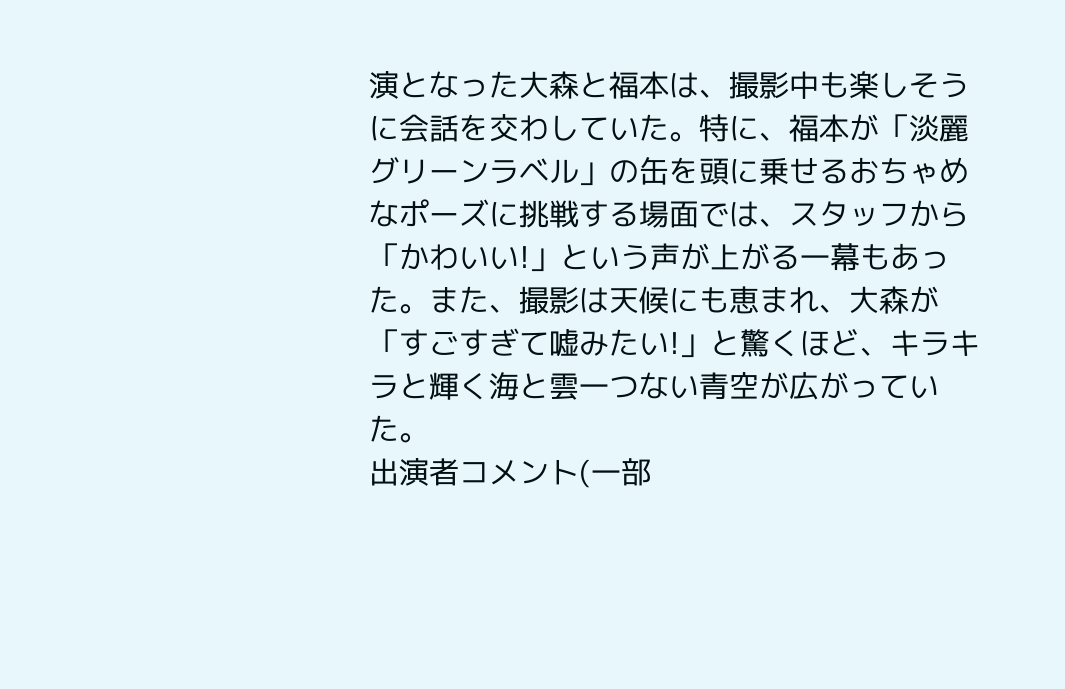演となった大森と福本は、撮影中も楽しそうに会話を交わしていた。特に、福本が「淡麗グリーンラベル」の缶を頭に乗せるおちゃめなポーズに挑戦する場面では、スタッフから「かわいい!」という声が上がる一幕もあった。また、撮影は天候にも恵まれ、大森が「すごすぎて嘘みたい!」と驚くほど、キラキラと輝く海と雲一つない青空が広がっていた。
出演者コメント(一部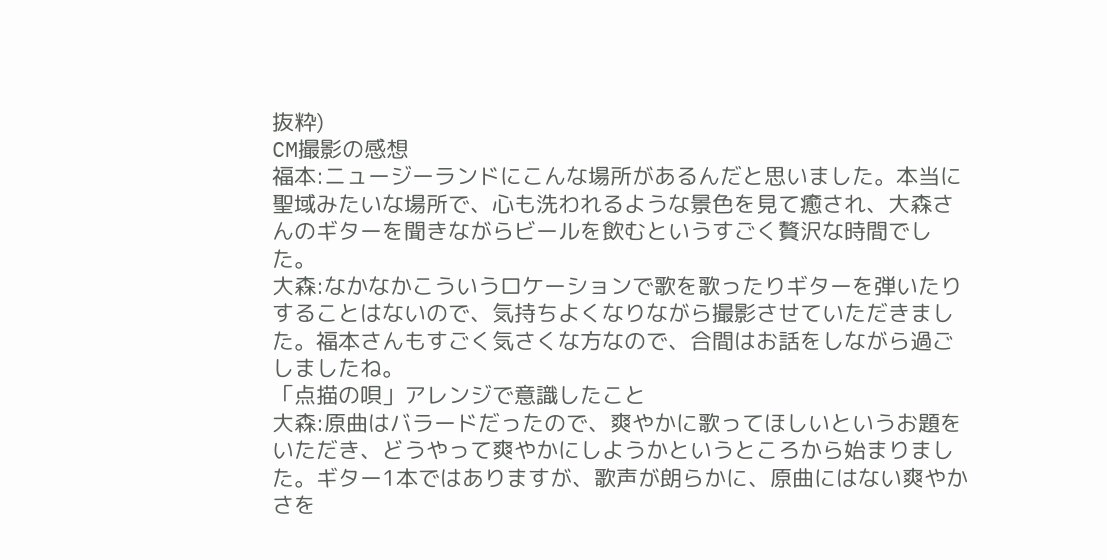抜粋)
CM撮影の感想
福本:ニュージーランドにこんな場所があるんだと思いました。本当に聖域みたいな場所で、心も洗われるような景色を見て癒され、大森さんのギターを聞きながらビールを飲むというすごく贅沢な時間でした。
大森:なかなかこういうロケーションで歌を歌ったりギターを弾いたりすることはないので、気持ちよくなりながら撮影させていただきました。福本さんもすごく気さくな方なので、合間はお話をしながら過ごしましたね。
「点描の唄」アレンジで意識したこと
大森:原曲はバラードだったので、爽やかに歌ってほしいというお題をいただき、どうやって爽やかにしようかというところから始まりました。ギター1本ではありますが、歌声が朗らかに、原曲にはない爽やかさを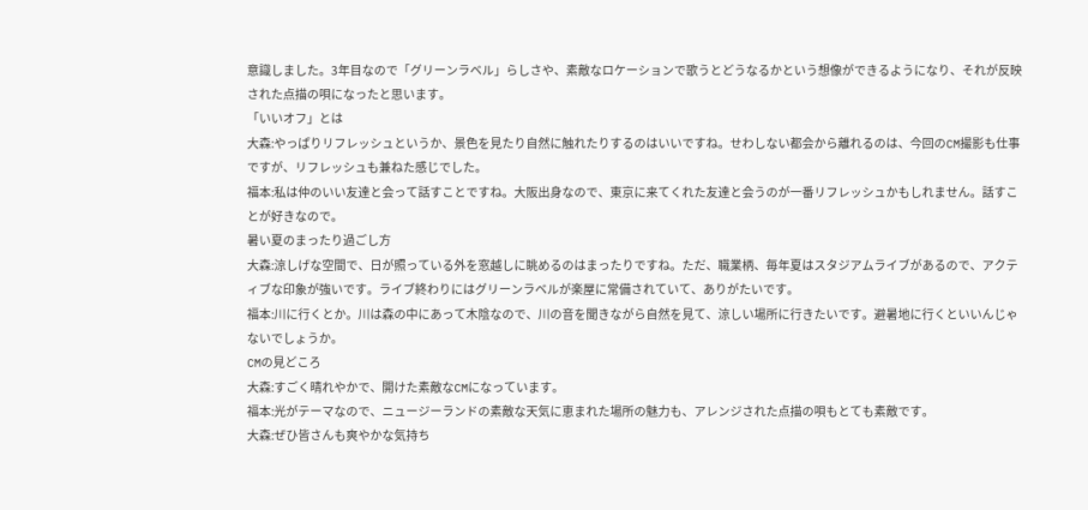意識しました。3年目なので「グリーンラベル」らしさや、素敵なロケーションで歌うとどうなるかという想像ができるようになり、それが反映された点描の唄になったと思います。
「いいオフ」とは
大森:やっぱりリフレッシュというか、景色を見たり自然に触れたりするのはいいですね。せわしない都会から離れるのは、今回のCM撮影も仕事ですが、リフレッシュも兼ねた感じでした。
福本:私は仲のいい友達と会って話すことですね。大阪出身なので、東京に来てくれた友達と会うのが一番リフレッシュかもしれません。話すことが好きなので。
暑い夏のまったり過ごし方
大森:涼しげな空間で、日が照っている外を窓越しに眺めるのはまったりですね。ただ、職業柄、毎年夏はスタジアムライブがあるので、アクティブな印象が強いです。ライブ終わりにはグリーンラベルが楽屋に常備されていて、ありがたいです。
福本:川に行くとか。川は森の中にあって木陰なので、川の音を聞きながら自然を見て、涼しい場所に行きたいです。避暑地に行くといいんじゃないでしょうか。
CMの見どころ
大森:すごく晴れやかで、開けた素敵なCMになっています。
福本:光がテーマなので、ニュージーランドの素敵な天気に恵まれた場所の魅力も、アレンジされた点描の唄もとても素敵です。
大森:ぜひ皆さんも爽やかな気持ち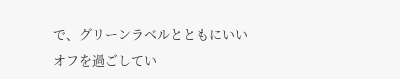で、グリーンラベルとともにいいオフを過ごしてい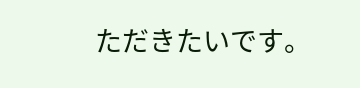ただきたいです。